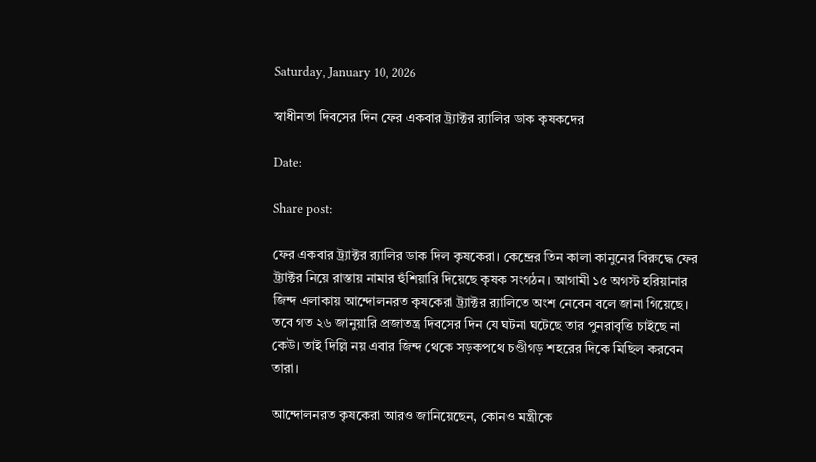Saturday, January 10, 2026

স্বাধীনতা দিবসের দিন ফের একবার ট্র্যাক্টর র‍্যালির ডাক কৃষকদের

Date:

Share post:

ফের একবার ট্র্যাক্টর র‍্যালির ডাক দিল কৃষকেরা। কেন্দ্রের তিন কালা কানুনের বিরুদ্ধে ফের ট্র্যাক্টর নিয়ে রাস্তায় নামার হুঁশিয়ারি দিয়েছে কৃষক সংগঠন। আগামী ১৫ অগস্ট হরিয়ানার জিন্দ এলাকায় আন্দোলনরত কৃষকেরা ট্র্যাক্টর র‍্যালিতে অংশ নেবেন বলে জানা গিয়েছে। তবে গত ২৬ জানুয়ারি প্রজাতন্ত্র দিবসের দিন যে ঘটনা ঘটেছে তার পুনরাবৃত্তি চাইছে না কেউ। তাই দিল্লি নয় এবার জিন্দ থেকে সড়কপথে চণ্ডীগড় শহরের দিকে মিছিল করবেন তারা।

আন্দোলনরত কৃষকেরা আরও জানিয়েছেন, কোনও মন্ত্রীকে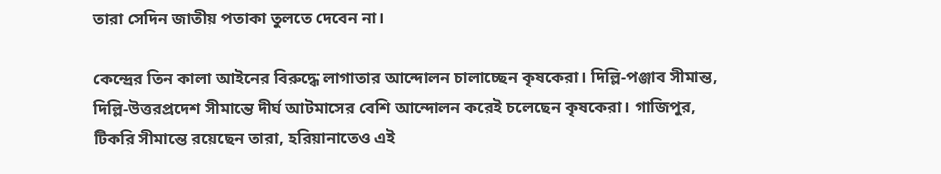তারা সেদিন জাতীয় পতাকা তুলতে দেবেন না।

কেন্দ্রের তিন কালা আইনের বিরুদ্ধে লাগাতার আন্দোলন চালাচ্ছেন কৃষকেরা। দিল্লি-পঞ্জাব সীমান্ত, দিল্লি-উত্তরপ্রদেশ সীমান্তে দীর্ঘ আটমাসের বেশি আন্দোলন করেই চলেছেন কৃষকেরা। গাজিপুর, টিকরি সীমান্তে রয়েছেন তারা, হরিয়ানাতেও এই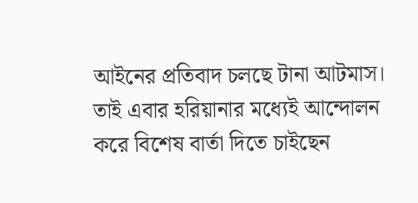আইনের প্রতিবাদ চলছে টানা আটমাস। তাই এবার হরিয়ানার মধ্যেই আন্দোলন করে বিশেষ বার্তা দিতে চাইছেন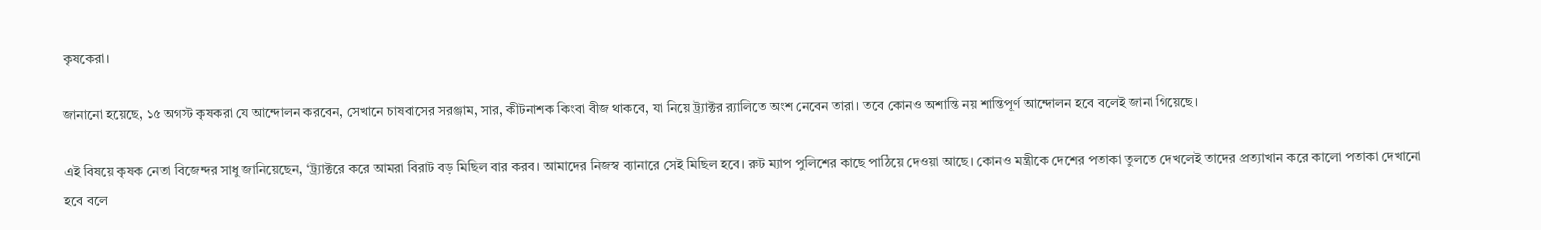কৃষকেরা।

জানানো হয়েছে, ১৫ অগস্ট কৃষকরা যে আন্দোলন করবেন, সেখানে চাষবাসের সরঞ্জাম, সার, কীটনাশক কিংবা বীজ থাকবে, যা নিয়ে ট্র্যাক্টর র‍্যালিতে অংশ নেবেন তারা। তবে কোনও অশান্তি নয় শান্তিপূর্ণ আন্দোলন হবে বলেই জানা গিয়েছে।

এই বিষয়ে কৃষক নেতা বিজেন্দর সাধু জানিয়েছেন, ‘ট্র্যাক্টরে করে আমরা বিরাট বড় মিছিল বার করব। আমাদের নিজস্ব ব্যানারে সেই মিছিল হবে। রুট ম্যাপ পুলিশের কাছে পাঠিয়ে দেওয়া আছে। কোনও মন্ত্রীকে দেশের পতাকা তুলতে দেখলেই তাদের প্রত্যাখান করে কালো পতাকা দেখানো হবে বলে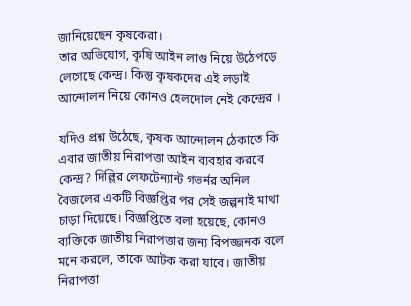জানিয়েছেন কৃষকেরা।
তার অভিযোগ, কৃষি আইন লাগু নিয়ে উঠেপড়ে লেগেছে কেন্দ্র। কিন্তু কৃষকদের এই লড়াই আন্দোলন নিয়ে কোনও হেলদোল নেই কেন্দ্রের ।

যদিও প্রশ্ন উঠেছে, কৃষক আন্দোলন ঠেকাতে কি এবার জাতীয় নিরাপত্তা আইন ব্যবহার করবে কেন্দ্র? দিল্লির লেফটেন্যান্ট গভর্নর অনিল বৈজলের একটি বিজ্ঞপ্তির পর সেই জল্পনাই মাথা চাড়া দিয়েছে। বিজ্ঞপ্তিতে বলা হয়েছে, কোনও ব্যক্তিকে জাতীয় নিরাপত্তার জন্য বিপজ্জনক বলে মনে করলে, তাকে আটক করা যাবে। জাতীয় নিরাপত্তা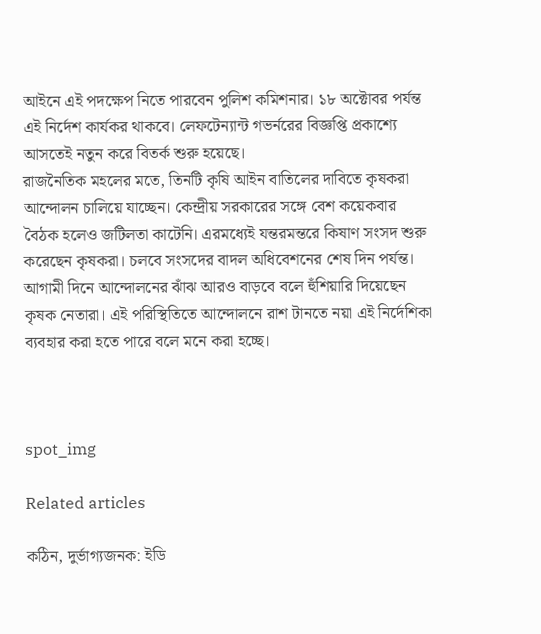আইনে এই পদক্ষেপ নিতে পারবেন পুলিশ কমিশনার। ১৮ অক্টোবর পর্যন্ত এই নির্দেশ কার্যকর থাকবে। লেফটেন্যান্ট গভর্নরের বিজ্ঞপ্তি প্রকাশ্যে আসতেই নতুন করে বিতর্ক শুরু হয়েছে।
রাজনৈতিক মহলের মতে, তিনটি কৃষি আইন বাতিলের দাবিতে কৃষকরা আন্দোলন চালিয়ে যাচ্ছেন। কেন্দ্রীয় সরকারের সঙ্গে বেশ কয়েকবার বৈঠক হলেও জটিলতা কাটেনি। এরমধ্যেই যন্তরমন্তরে কিষাণ সংসদ শুরু করেছেন কৃষকরা। চলবে সংসদের বাদল অধিবেশনের শেষ দিন পর্যন্ত। আগামী দিনে আন্দোলনের ঝাঁঝ আরও বাড়বে বলে হুঁশিয়ারি দিয়েছেন কৃষক নেতারা। এই পরিস্থিতিতে আন্দোলনে রাশ টানতে নয়া এই নির্দেশিকা ব্যবহার করা হতে পারে বলে মনে করা হচ্ছে।



spot_img

Related articles

কঠিন, দুর্ভাগ্যজনক: ইডি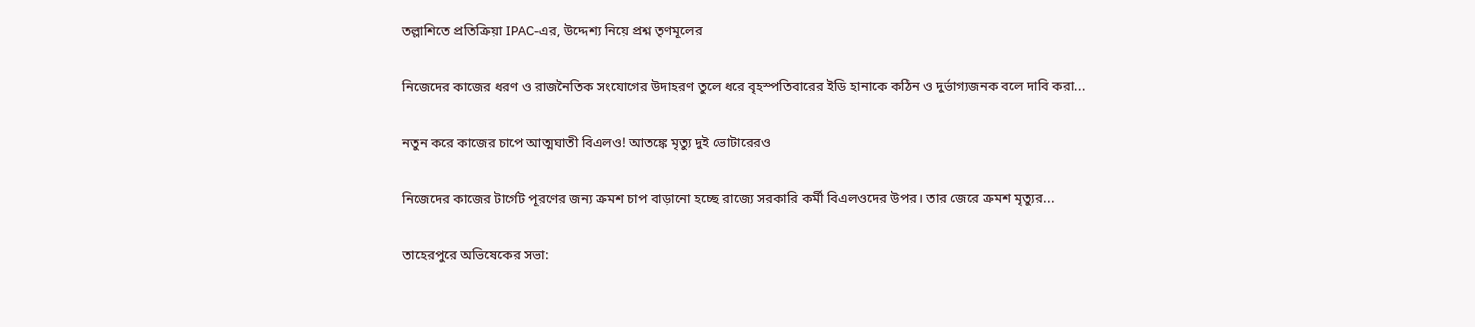তল্লাশিতে প্রতিক্রিয়া IPAC-এর, উদ্দেশ্য নিয়ে প্রশ্ন তৃণমূলের

নিজেদের কাজের ধরণ ও রাজনৈতিক সংযোগের উদাহরণ তুলে ধরে বৃহস্পতিবারের ইডি হানাকে কঠিন ও দুর্ভাগ্যজনক বলে দাবি করা...

নতুন করে কাজের চাপে আত্মঘাতী বিএলও! আতঙ্কে মৃত্যু দুই ভোটারেরও

নিজেদের কাজের টার্গেট পূরণের জন্য ক্রমশ চাপ বাড়ানো হচ্ছে রাজ্যে সরকারি কর্মী বিএলওদের উপর। তার জেরে ক্রমশ মৃত্যুর...

তাহেরপুরে অভিষেকের সভা: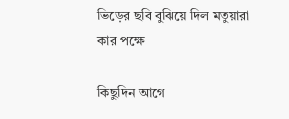ভিড়ের ছবি বুঝিয়ে দিল মতুয়ারা কার পক্ষে

কিছুদিন আগে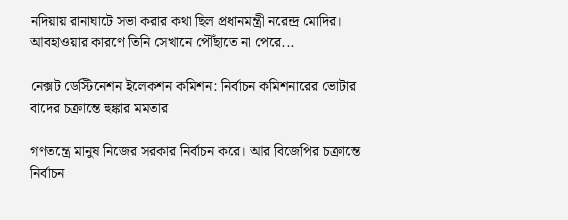নদিয়ায় রানাঘাটে সভা করার কথা ছিল প্রধানমন্ত্রী নরেন্দ্র মোদির। আবহাওয়ার কারণে তিনি সেখানে পৌঁছাতে না পেরে...

নেক্সট ডেস্টিনেশন ইলেকশন কমিশন: নির্বাচন কমিশনারের ভোটার বাদের চক্রান্তে হুঙ্কার মমতার

গণতন্ত্রে মানুষ নিজের সরকার নির্বাচন করে। আর বিজেপির চক্রান্তে নির্বাচন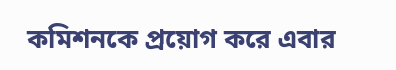কমিশনকে প্রয়োগ করে এবার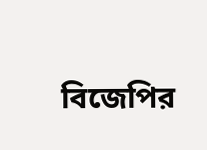বিজেপির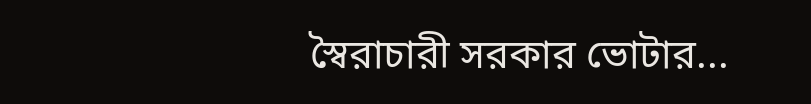স্বৈরাচারী সরকার ভোটার...